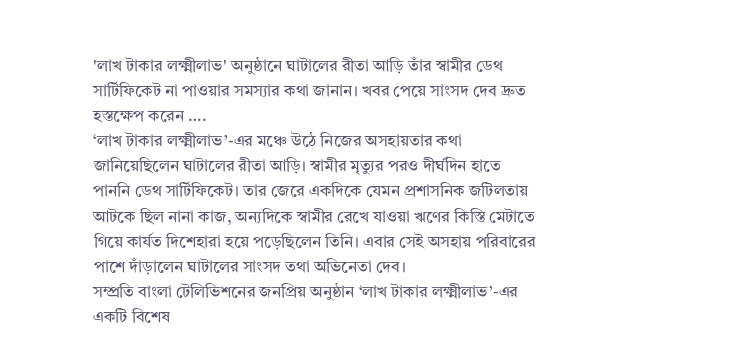'লাখ টাকার লক্ষ্মীলাভ' অনুষ্ঠানে ঘাটালের রীতা আড়ি তাঁর স্বামীর ডেথ সার্টিফিকেট না পাওয়ার সমস্যার কথা জানান। খবর পেয়ে সাংসদ দেব দ্রুত হস্তক্ষেপ করেন ….
‘লাখ টাকার লক্ষ্মীলাভ’-এর মঞ্চে উঠে নিজের অসহায়তার কথা জানিয়েছিলেন ঘাটালের রীতা আড়ি। স্বামীর মৃত্যুর পরও দীর্ঘদিন হাতে পাননি ডেথ সার্টিফিকেট। তার জেরে একদিকে যেমন প্রশাসনিক জটিলতায় আটকে ছিল নানা কাজ, অন্যদিকে স্বামীর রেখে যাওয়া ঋণের কিস্তি মেটাতে গিয়ে কার্যত দিশেহারা হয়ে পড়েছিলেন তিনি। এবার সেই অসহায় পরিবারের পাশে দাঁড়ালেন ঘাটালের সাংসদ তথা অভিনেতা দেব।
সম্প্রতি বাংলা টেলিভিশনের জনপ্রিয় অনুষ্ঠান ‘লাখ টাকার লক্ষ্মীলাভ’-এর একটি বিশেষ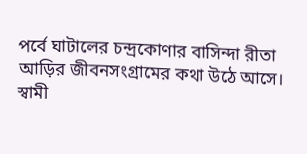পর্বে ঘাটালের চন্দ্রকোণার বাসিন্দা রীতা আড়ির জীবনসংগ্রামের কথা উঠে আসে। স্বামী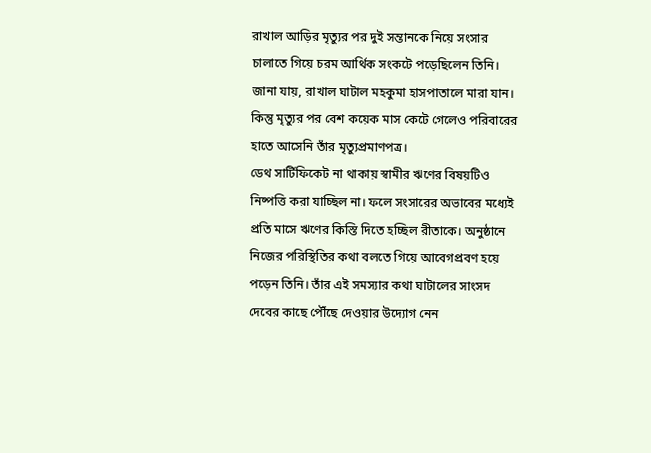রাখাল আড়ির মৃত্যুর পর দুই সন্তানকে নিয়ে সংসার চালাতে গিয়ে চরম আর্থিক সংকটে পড়েছিলেন তিনি। জানা যায়, রাখাল ঘাটাল মহকুমা হাসপাতালে মারা যান। কিন্তু মৃত্যুর পর বেশ কয়েক মাস কেটে গেলেও পরিবারের হাতে আসেনি তাঁর মৃত্যুপ্রমাণপত্র।
ডেথ সার্টিফিকেট না থাকায় স্বামীর ঋণের বিষয়টিও নিষ্পত্তি করা যাচ্ছিল না। ফলে সংসারের অভাবের মধ্যেই প্রতি মাসে ঋণের কিস্তি দিতে হচ্ছিল রীতাকে। অনুষ্ঠানে নিজের পরিস্থিতির কথা বলতে গিয়ে আবেগপ্রবণ হয়ে পড়েন তিনি। তাঁর এই সমস্যার কথা ঘাটালের সাংসদ দেবের কাছে পৌঁছে দেওয়ার উদ্যোগ নেন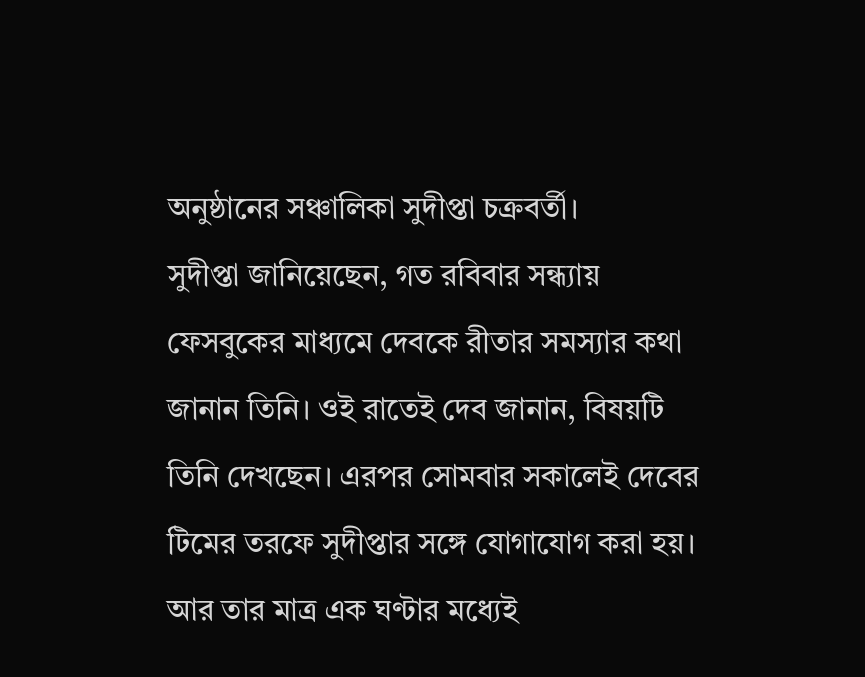অনুষ্ঠানের সঞ্চালিকা সুদীপ্তা চক্রবর্তী।
সুদীপ্তা জানিয়েছেন, গত রবিবার সন্ধ্যায় ফেসবুকের মাধ্যমে দেবকে রীতার সমস্যার কথা জানান তিনি। ওই রাতেই দেব জানান, বিষয়টি তিনি দেখছেন। এরপর সোমবার সকালেই দেবের টিমের তরফে সুদীপ্তার সঙ্গে যোগাযোগ করা হয়। আর তার মাত্র এক ঘণ্টার মধ্যেই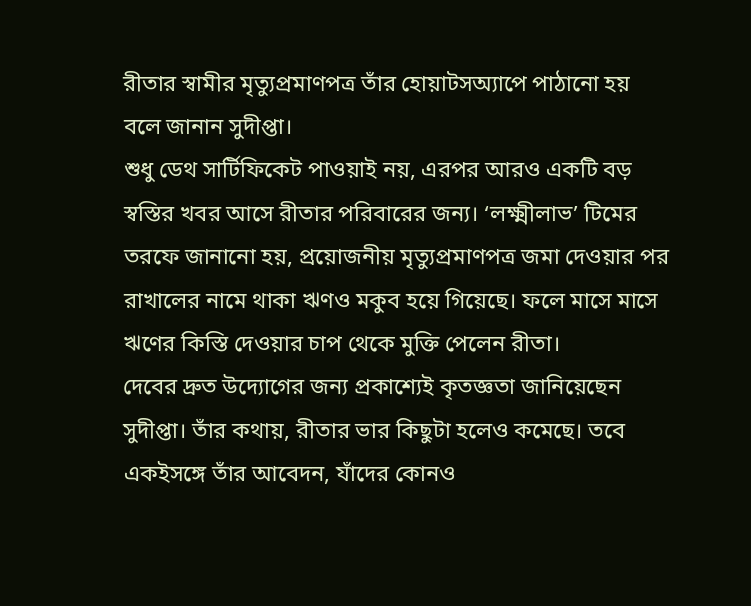রীতার স্বামীর মৃত্যুপ্রমাণপত্র তাঁর হোয়াটসঅ্যাপে পাঠানো হয় বলে জানান সুদীপ্তা।
শুধু ডেথ সার্টিফিকেট পাওয়াই নয়, এরপর আরও একটি বড় স্বস্তির খবর আসে রীতার পরিবারের জন্য। ‘লক্ষ্মীলাভ’ টিমের তরফে জানানো হয়, প্রয়োজনীয় মৃত্যুপ্রমাণপত্র জমা দেওয়ার পর রাখালের নামে থাকা ঋণও মকুব হয়ে গিয়েছে। ফলে মাসে মাসে ঋণের কিস্তি দেওয়ার চাপ থেকে মুক্তি পেলেন রীতা।
দেবের দ্রুত উদ্যোগের জন্য প্রকাশ্যেই কৃতজ্ঞতা জানিয়েছেন সুদীপ্তা। তাঁর কথায়, রীতার ভার কিছুটা হলেও কমেছে। তবে একইসঙ্গে তাঁর আবেদন, যাঁদের কোনও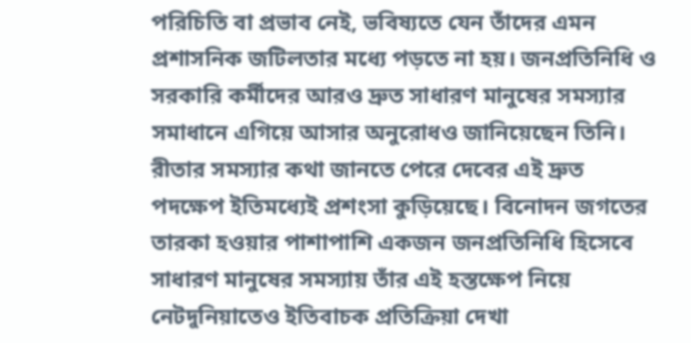পরিচিতি বা প্রভাব নেই, ভবিষ্যতে যেন তাঁদের এমন প্রশাসনিক জটিলতার মধ্যে পড়তে না হয়। জনপ্রতিনিধি ও সরকারি কর্মীদের আরও দ্রুত সাধারণ মানুষের সমস্যার সমাধানে এগিয়ে আসার অনুরোধও জানিয়েছেন তিনি।
রীতার সমস্যার কথা জানতে পেরে দেবের এই দ্রুত পদক্ষেপ ইতিমধ্যেই প্রশংসা কুড়িয়েছে। বিনোদন জগতের তারকা হওয়ার পাশাপাশি একজন জনপ্রতিনিধি হিসেবে সাধারণ মানুষের সমস্যায় তাঁর এই হস্তক্ষেপ নিয়ে নেটদুনিয়াতেও ইতিবাচক প্রতিক্রিয়া দেখা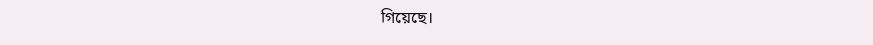গিয়েছে।